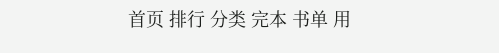首页 排行 分类 完本 书单 用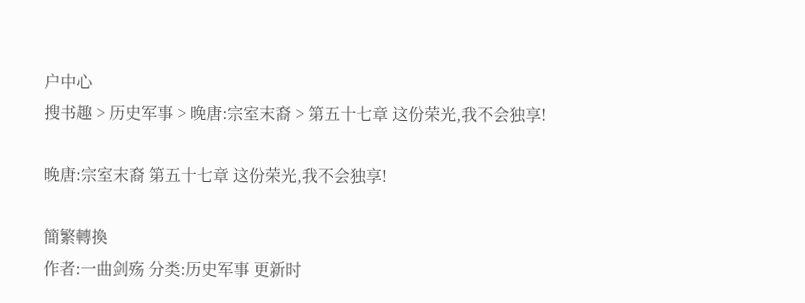户中心
搜书趣 > 历史军事 > 晚唐:宗室末裔 > 第五十七章 这份荣光,我不会独享!

晚唐:宗室末裔 第五十七章 这份荣光,我不会独享!

簡繁轉換
作者:一曲剑殇 分类:历史军事 更新时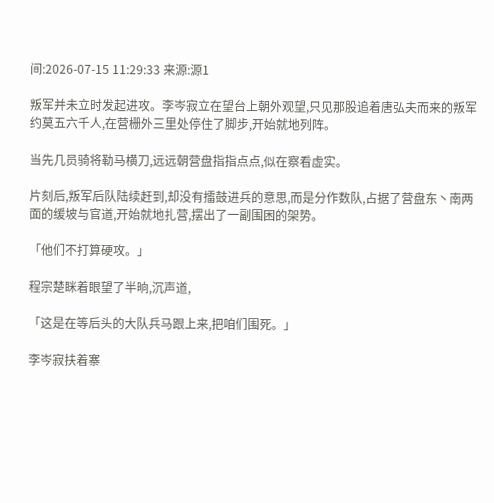间:2026-07-15 11:29:33 来源:源1

叛军并未立时发起进攻。李岑寂立在望台上朝外观望,只见那股追着唐弘夫而来的叛军约莫五六千人,在营栅外三里处停住了脚步,开始就地列阵。

当先几员骑将勒马横刀,远远朝营盘指指点点,似在察看虚实。

片刻后,叛军后队陆续赶到,却没有擂鼓进兵的意思,而是分作数队,占据了营盘东丶南两面的缓坡与官道,开始就地扎营,摆出了一副围困的架势。

「他们不打算硬攻。」

程宗楚眯着眼望了半晌,沉声道,

「这是在等后头的大队兵马跟上来,把咱们围死。」

李岑寂扶着寨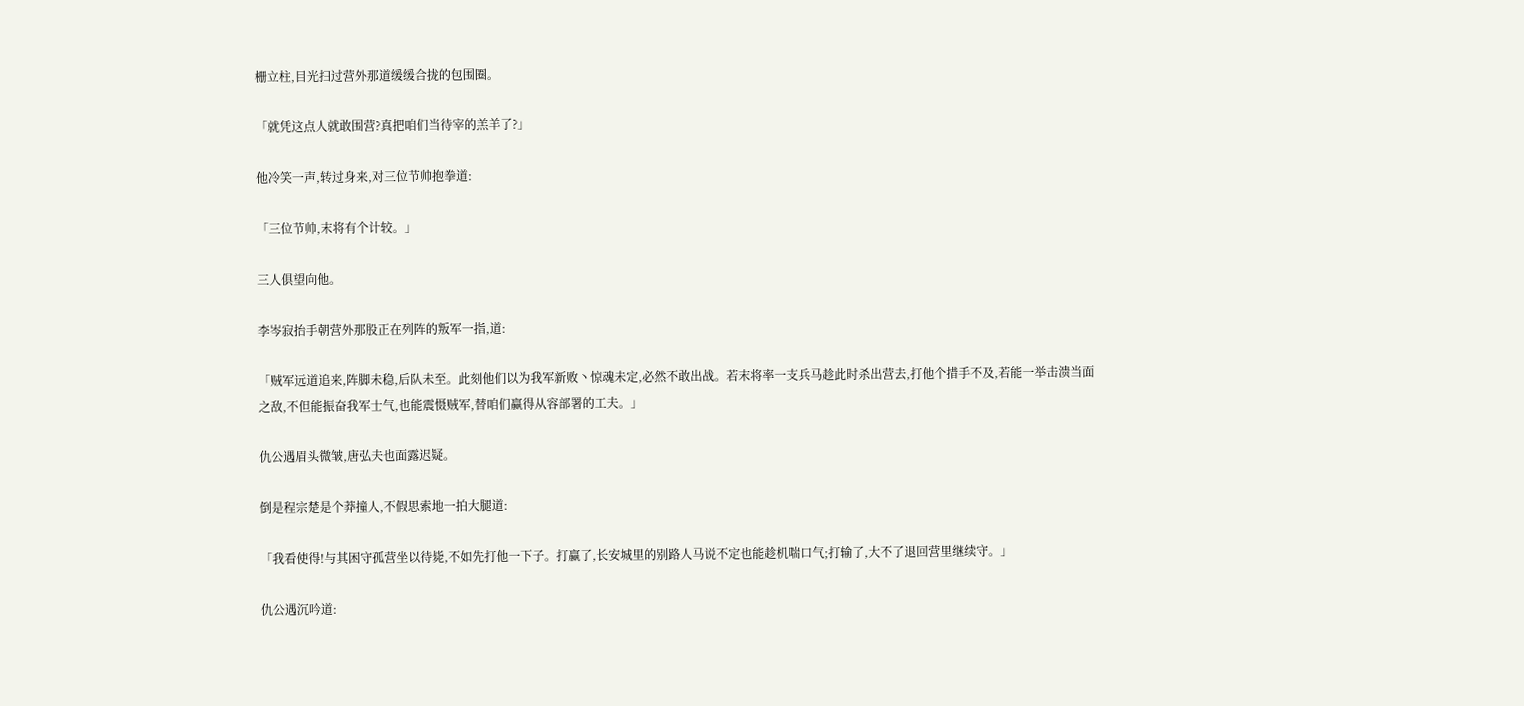栅立柱,目光扫过营外那道缓缓合拢的包围圈。

「就凭这点人就敢围营?真把咱们当待宰的羔羊了?」

他冷笑一声,转过身来,对三位节帅抱拳道:

「三位节帅,末将有个计较。」

三人俱望向他。

李岑寂抬手朝营外那股正在列阵的叛军一指,道:

「贼军远道追来,阵脚未稳,后队未至。此刻他们以为我军新败丶惊魂未定,必然不敢出战。若末将率一支兵马趁此时杀出营去,打他个措手不及,若能一举击溃当面之敌,不但能振奋我军士气,也能震慑贼军,替咱们赢得从容部署的工夫。」

仇公遇眉头微皱,唐弘夫也面露迟疑。

倒是程宗楚是个莽撞人,不假思索地一拍大腿道:

「我看使得!与其困守孤营坐以待毙,不如先打他一下子。打赢了,长安城里的别路人马说不定也能趁机喘口气;打输了,大不了退回营里继续守。」

仇公遇沉吟道: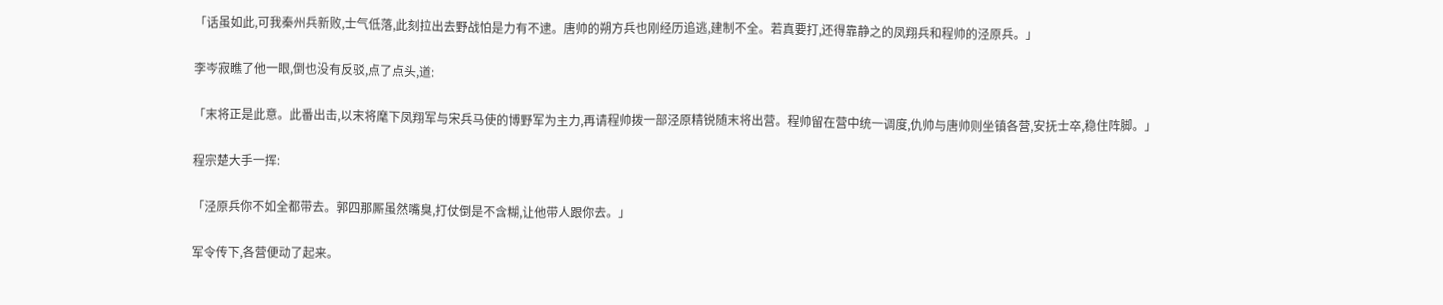「话虽如此,可我秦州兵新败,士气低落,此刻拉出去野战怕是力有不逮。唐帅的朔方兵也刚经历追逃,建制不全。若真要打,还得靠静之的凤翔兵和程帅的泾原兵。」

李岑寂瞧了他一眼,倒也没有反驳,点了点头,道:

「末将正是此意。此番出击,以末将麾下凤翔军与宋兵马使的博野军为主力,再请程帅拨一部泾原精锐随末将出营。程帅留在营中统一调度,仇帅与唐帅则坐镇各营,安抚士卒,稳住阵脚。」

程宗楚大手一挥:

「泾原兵你不如全都带去。郭四那厮虽然嘴臭,打仗倒是不含糊,让他带人跟你去。」

军令传下,各营便动了起来。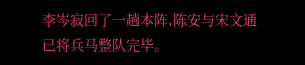李岑寂回了一趟本阵,陈安与宋文通已将兵马整队完毕。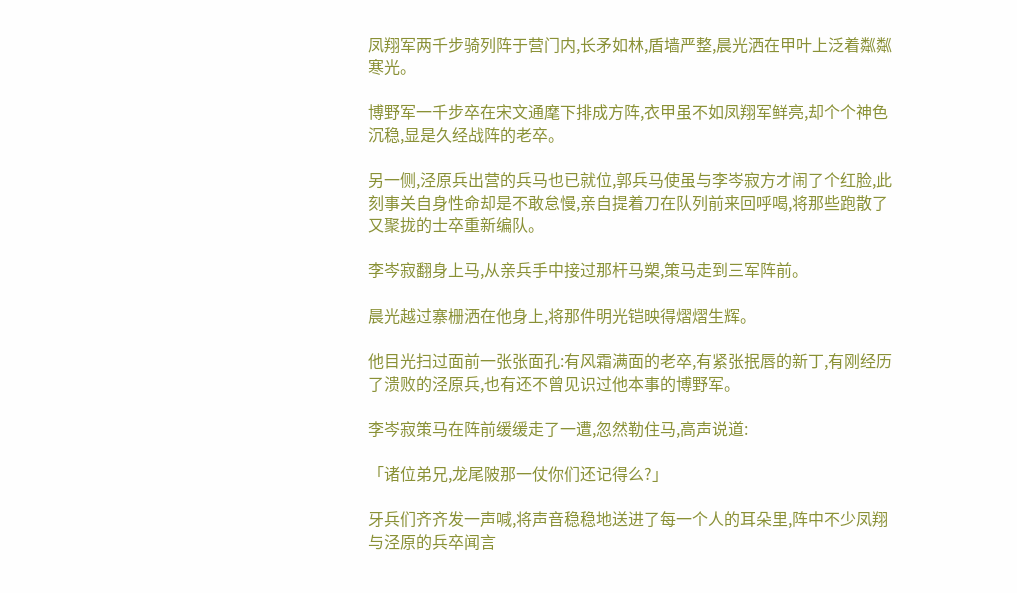凤翔军两千步骑列阵于营门内,长矛如林,盾墙严整,晨光洒在甲叶上泛着粼粼寒光。

博野军一千步卒在宋文通麾下排成方阵,衣甲虽不如凤翔军鲜亮,却个个神色沉稳,显是久经战阵的老卒。

另一侧,泾原兵出营的兵马也已就位,郭兵马使虽与李岑寂方才闹了个红脸,此刻事关自身性命却是不敢怠慢,亲自提着刀在队列前来回呼喝,将那些跑散了又聚拢的士卒重新编队。

李岑寂翻身上马,从亲兵手中接过那杆马槊,策马走到三军阵前。

晨光越过寨栅洒在他身上,将那件明光铠映得熠熠生辉。

他目光扫过面前一张张面孔:有风霜满面的老卒,有紧张抿唇的新丁,有刚经历了溃败的泾原兵,也有还不曾见识过他本事的博野军。

李岑寂策马在阵前缓缓走了一遭,忽然勒住马,高声说道:

「诸位弟兄,龙尾陂那一仗你们还记得么?」

牙兵们齐齐发一声喊,将声音稳稳地送进了每一个人的耳朵里,阵中不少凤翔与泾原的兵卒闻言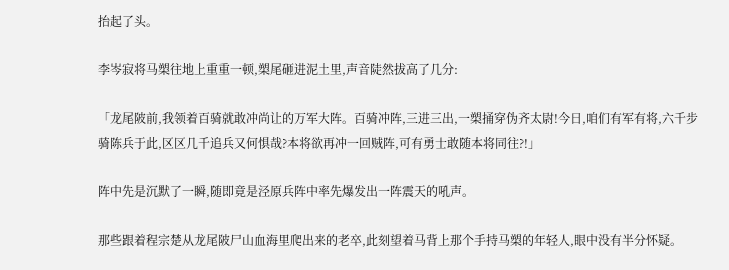抬起了头。

李岑寂将马槊往地上重重一顿,槊尾砸进泥土里,声音陡然拔高了几分:

「龙尾陂前,我领着百骑就敢冲尚让的万军大阵。百骑冲阵,三进三出,一槊捅穿伪齐太尉!今日,咱们有军有将,六千步骑陈兵于此,区区几千追兵又何惧哉?本将欲再冲一回贼阵,可有勇士敢随本将同往?!」

阵中先是沉默了一瞬,随即竟是泾原兵阵中率先爆发出一阵震天的吼声。

那些跟着程宗楚从龙尾陂尸山血海里爬出来的老卒,此刻望着马背上那个手持马槊的年轻人,眼中没有半分怀疑。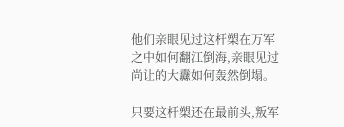他们亲眼见过这杆槊在万军之中如何翻江倒海,亲眼见过尚让的大纛如何轰然倒塌。

只要这杆槊还在最前头,叛军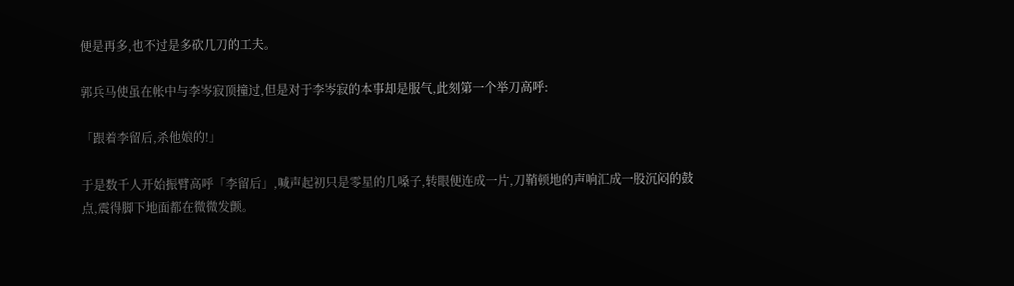便是再多,也不过是多砍几刀的工夫。

郭兵马使虽在帐中与李岑寂顶撞过,但是对于李岑寂的本事却是服气,此刻第一个举刀高呼:

「跟着李留后,杀他娘的!」

于是数千人开始振臂高呼「李留后」,喊声起初只是零星的几嗓子,转眼便连成一片,刀鞘顿地的声响汇成一股沉闷的鼓点,震得脚下地面都在微微发颤。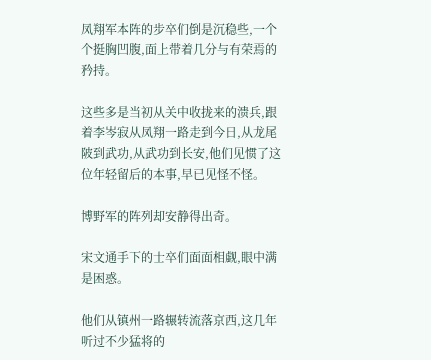凤翔军本阵的步卒们倒是沉稳些,一个个挺胸凹腹,面上带着几分与有荣焉的矜持。

这些多是当初从关中收拢来的溃兵,跟着李岑寂从凤翔一路走到今日,从龙尾陂到武功,从武功到长安,他们见惯了这位年轻留后的本事,早已见怪不怪。

博野军的阵列却安静得出奇。

宋文通手下的士卒们面面相觑,眼中满是困惑。

他们从镇州一路辗转流落京西,这几年听过不少猛将的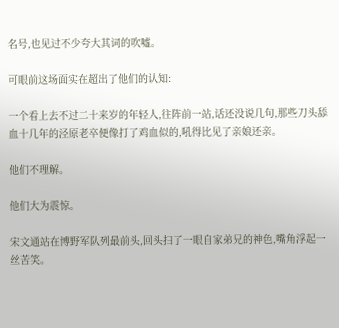名号,也见过不少夸大其词的吹嘘。

可眼前这场面实在超出了他们的认知:

一个看上去不过二十来岁的年轻人,往阵前一站,话还没说几句,那些刀头舔血十几年的泾原老卒便像打了鸡血似的,吼得比见了亲娘还亲。

他们不理解。

他们大为震惊。

宋文通站在博野军队列最前头,回头扫了一眼自家弟兄的神色,嘴角浮起一丝苦笑。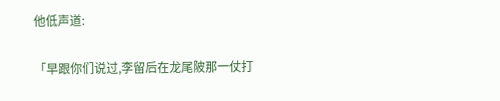他低声道:

「早跟你们说过,李留后在龙尾陂那一仗打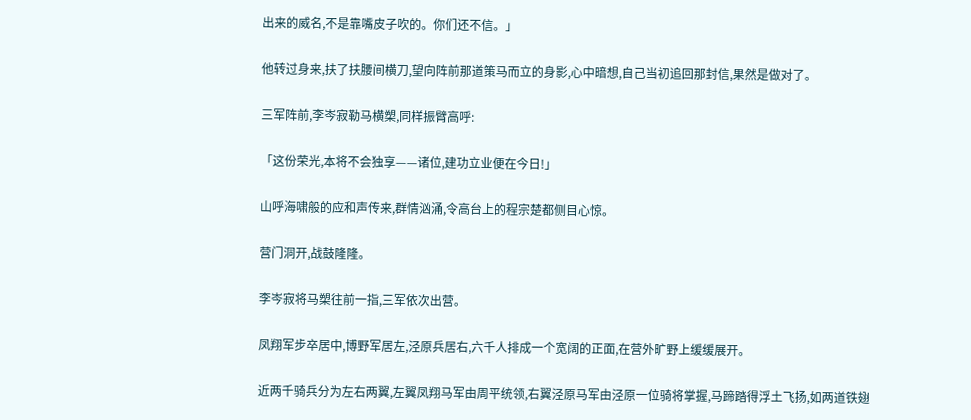出来的威名,不是靠嘴皮子吹的。你们还不信。」

他转过身来,扶了扶腰间横刀,望向阵前那道策马而立的身影,心中暗想,自己当初追回那封信,果然是做对了。

三军阵前,李岑寂勒马横槊,同样振臂高呼:

「这份荣光,本将不会独享——诸位,建功立业便在今日!」

山呼海啸般的应和声传来,群情汹涌,令高台上的程宗楚都侧目心惊。

营门洞开,战鼓隆隆。

李岑寂将马槊往前一指,三军依次出营。

凤翔军步卒居中,博野军居左,泾原兵居右,六千人排成一个宽阔的正面,在营外旷野上缓缓展开。

近两千骑兵分为左右两翼,左翼凤翔马军由周平统领,右翼泾原马军由泾原一位骑将掌握,马蹄踏得浮土飞扬,如两道铁翅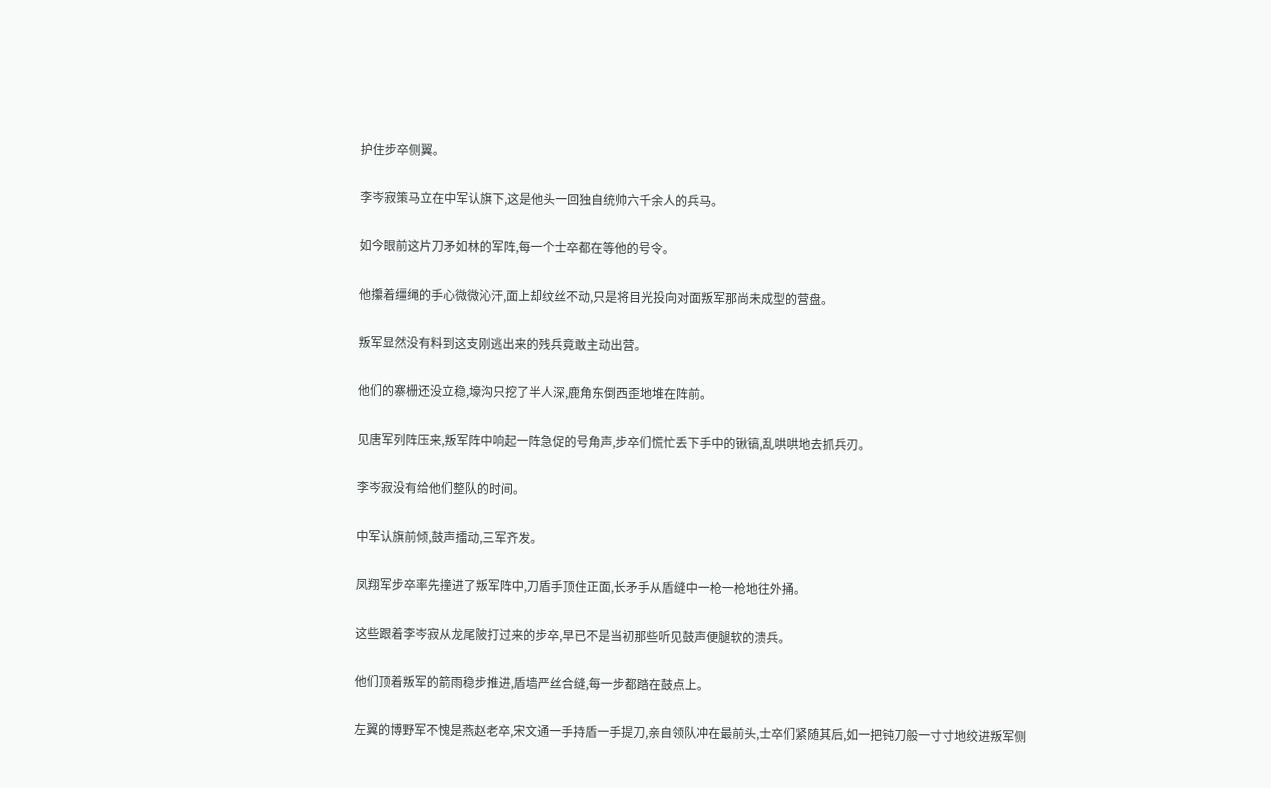护住步卒侧翼。

李岑寂策马立在中军认旗下,这是他头一回独自统帅六千余人的兵马。

如今眼前这片刀矛如林的军阵,每一个士卒都在等他的号令。

他攥着缰绳的手心微微沁汗,面上却纹丝不动,只是将目光投向对面叛军那尚未成型的营盘。

叛军显然没有料到这支刚逃出来的残兵竟敢主动出营。

他们的寨栅还没立稳,壕沟只挖了半人深,鹿角东倒西歪地堆在阵前。

见唐军列阵压来,叛军阵中响起一阵急促的号角声,步卒们慌忙丢下手中的锹镐,乱哄哄地去抓兵刃。

李岑寂没有给他们整队的时间。

中军认旗前倾,鼓声擂动,三军齐发。

凤翔军步卒率先撞进了叛军阵中,刀盾手顶住正面,长矛手从盾缝中一枪一枪地往外捅。

这些跟着李岑寂从龙尾陂打过来的步卒,早已不是当初那些听见鼓声便腿软的溃兵。

他们顶着叛军的箭雨稳步推进,盾墙严丝合缝,每一步都踏在鼓点上。

左翼的博野军不愧是燕赵老卒,宋文通一手持盾一手提刀,亲自领队冲在最前头,士卒们紧随其后,如一把钝刀般一寸寸地绞进叛军侧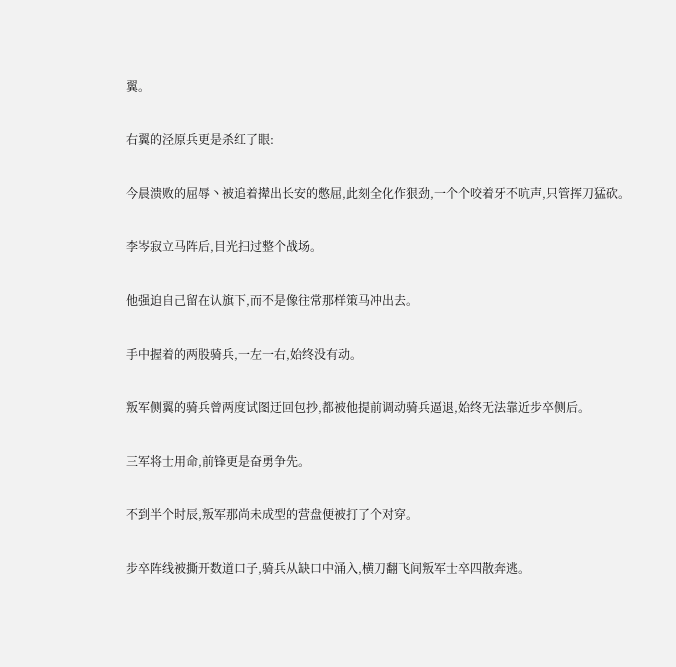翼。

右翼的泾原兵更是杀红了眼:

今晨溃败的屈辱丶被追着撵出长安的憋屈,此刻全化作狠劲,一个个咬着牙不吭声,只管挥刀猛砍。

李岑寂立马阵后,目光扫过整个战场。

他强迫自己留在认旗下,而不是像往常那样策马冲出去。

手中握着的两股骑兵,一左一右,始终没有动。

叛军侧翼的骑兵曾两度试图迂回包抄,都被他提前调动骑兵逼退,始终无法靠近步卒侧后。

三军将士用命,前锋更是奋勇争先。

不到半个时辰,叛军那尚未成型的营盘便被打了个对穿。

步卒阵线被撕开数道口子,骑兵从缺口中涌入,横刀翻飞间叛军士卒四散奔逃。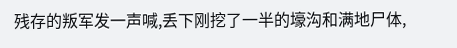残存的叛军发一声喊,丢下刚挖了一半的壕沟和满地尸体,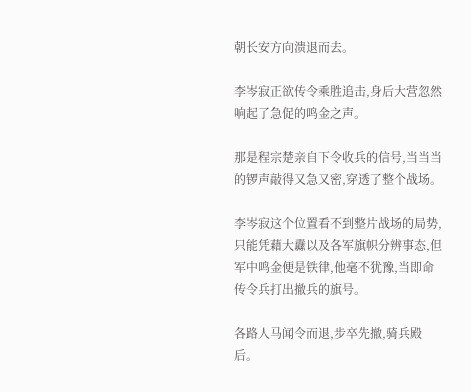朝长安方向溃退而去。

李岑寂正欲传令乘胜追击,身后大营忽然响起了急促的鸣金之声。

那是程宗楚亲自下令收兵的信号,当当当的锣声敲得又急又密,穿透了整个战场。

李岑寂这个位置看不到整片战场的局势,只能凭藉大纛以及各军旗帜分辨事态,但军中鸣金便是铁律,他毫不犹豫,当即命传令兵打出撤兵的旗号。

各路人马闻令而退,步卒先撤,骑兵殿后。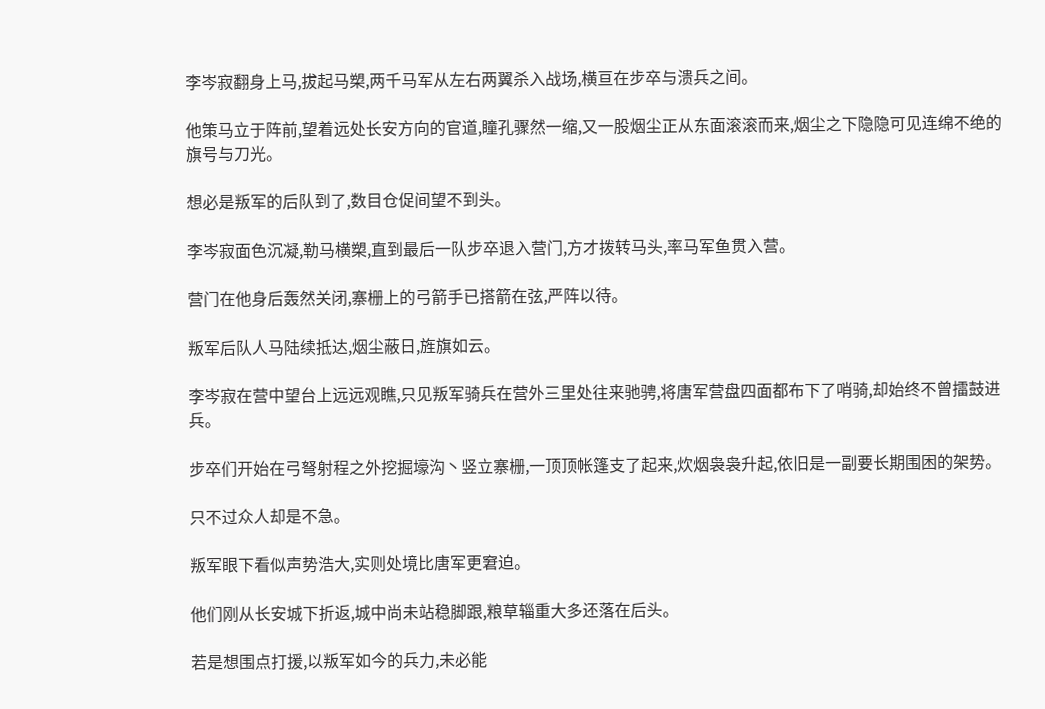李岑寂翻身上马,拔起马槊,两千马军从左右两翼杀入战场,横亘在步卒与溃兵之间。

他策马立于阵前,望着远处长安方向的官道,瞳孔骤然一缩,又一股烟尘正从东面滚滚而来,烟尘之下隐隐可见连绵不绝的旗号与刀光。

想必是叛军的后队到了,数目仓促间望不到头。

李岑寂面色沉凝,勒马横槊,直到最后一队步卒退入营门,方才拨转马头,率马军鱼贯入营。

营门在他身后轰然关闭,寨栅上的弓箭手已搭箭在弦,严阵以待。

叛军后队人马陆续抵达,烟尘蔽日,旌旗如云。

李岑寂在营中望台上远远观瞧,只见叛军骑兵在营外三里处往来驰骋,将唐军营盘四面都布下了哨骑,却始终不曾擂鼓进兵。

步卒们开始在弓弩射程之外挖掘壕沟丶竖立寨栅,一顶顶帐篷支了起来,炊烟袅袅升起,依旧是一副要长期围困的架势。

只不过众人却是不急。

叛军眼下看似声势浩大,实则处境比唐军更窘迫。

他们刚从长安城下折返,城中尚未站稳脚跟,粮草辎重大多还落在后头。

若是想围点打援,以叛军如今的兵力,未必能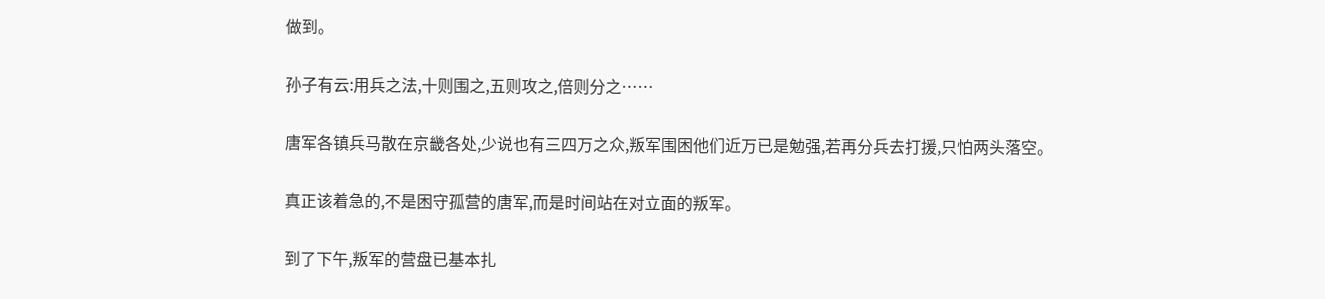做到。

孙子有云:用兵之法,十则围之,五则攻之,倍则分之……

唐军各镇兵马散在京畿各处,少说也有三四万之众,叛军围困他们近万已是勉强,若再分兵去打援,只怕两头落空。

真正该着急的,不是困守孤营的唐军,而是时间站在对立面的叛军。

到了下午,叛军的营盘已基本扎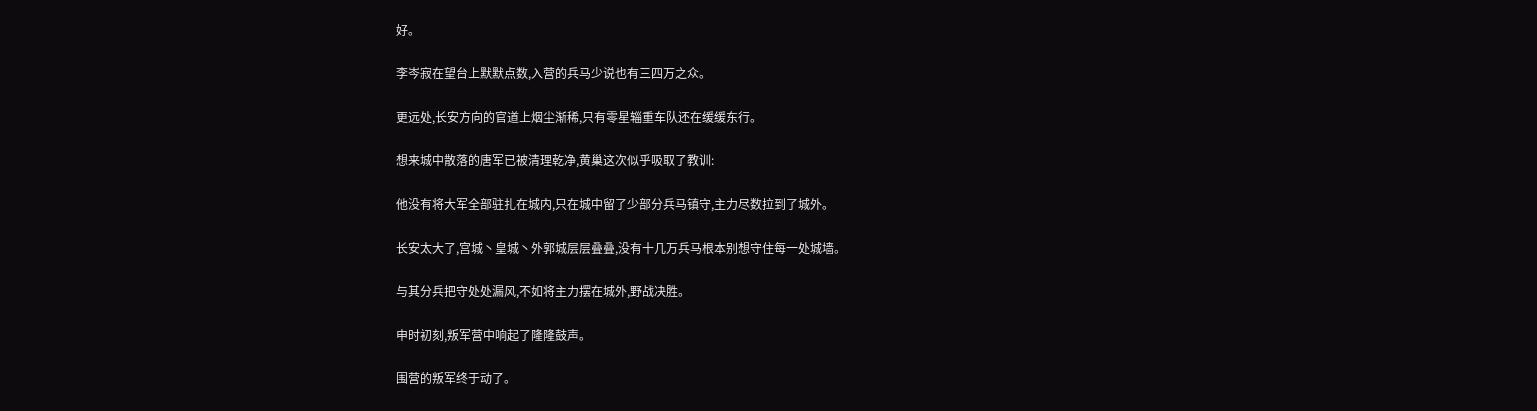好。

李岑寂在望台上默默点数,入营的兵马少说也有三四万之众。

更远处,长安方向的官道上烟尘渐稀,只有零星辎重车队还在缓缓东行。

想来城中散落的唐军已被清理乾净,黄巢这次似乎吸取了教训:

他没有将大军全部驻扎在城内,只在城中留了少部分兵马镇守,主力尽数拉到了城外。

长安太大了,宫城丶皇城丶外郭城层层叠叠,没有十几万兵马根本别想守住每一处城墙。

与其分兵把守处处漏风,不如将主力摆在城外,野战决胜。

申时初刻,叛军营中响起了隆隆鼓声。

围营的叛军终于动了。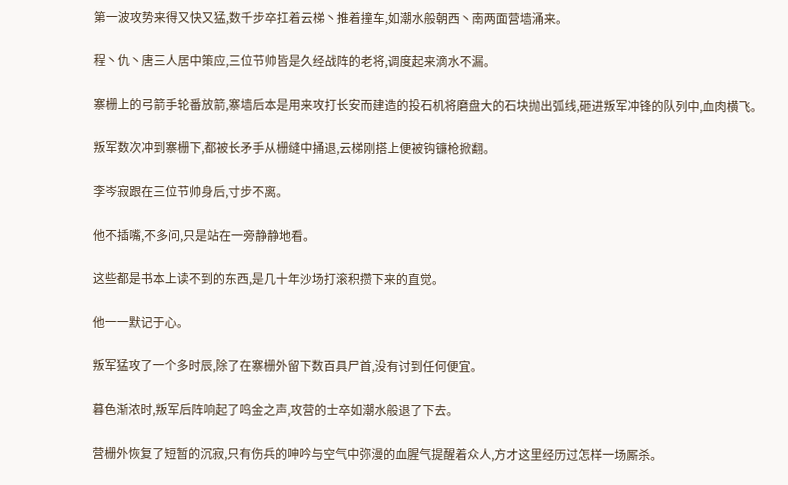第一波攻势来得又快又猛,数千步卒扛着云梯丶推着撞车,如潮水般朝西丶南两面营墙涌来。

程丶仇丶唐三人居中策应,三位节帅皆是久经战阵的老将,调度起来滴水不漏。

寨栅上的弓箭手轮番放箭,寨墙后本是用来攻打长安而建造的投石机将磨盘大的石块抛出弧线,砸进叛军冲锋的队列中,血肉横飞。

叛军数次冲到寨栅下,都被长矛手从栅缝中捅退,云梯刚搭上便被钩镰枪掀翻。

李岑寂跟在三位节帅身后,寸步不离。

他不插嘴,不多问,只是站在一旁静静地看。

这些都是书本上读不到的东西,是几十年沙场打滚积攒下来的直觉。

他一一默记于心。

叛军猛攻了一个多时辰,除了在寨栅外留下数百具尸首,没有讨到任何便宜。

暮色渐浓时,叛军后阵响起了鸣金之声,攻营的士卒如潮水般退了下去。

营栅外恢复了短暂的沉寂,只有伤兵的呻吟与空气中弥漫的血腥气提醒着众人,方才这里经历过怎样一场厮杀。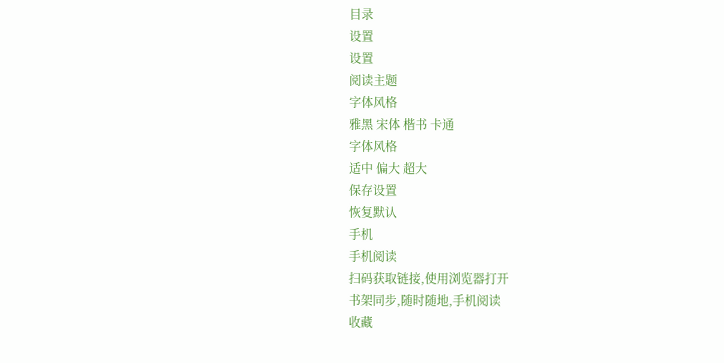目录
设置
设置
阅读主题
字体风格
雅黑 宋体 楷书 卡通
字体风格
适中 偏大 超大
保存设置
恢复默认
手机
手机阅读
扫码获取链接,使用浏览器打开
书架同步,随时随地,手机阅读
收藏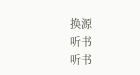换源
听书
听书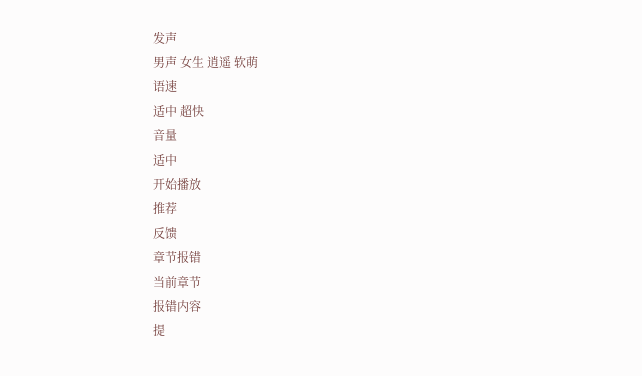发声
男声 女生 逍遥 软萌
语速
适中 超快
音量
适中
开始播放
推荐
反馈
章节报错
当前章节
报错内容
提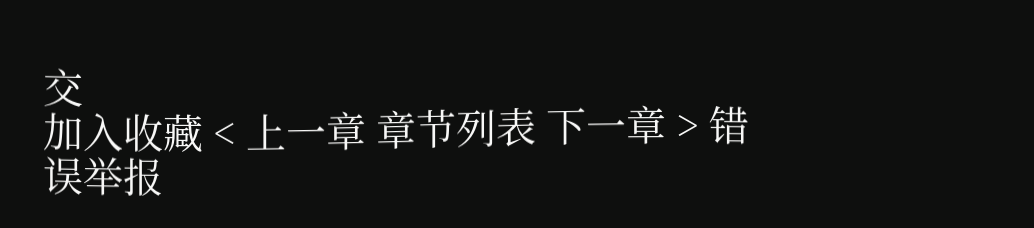交
加入收藏 < 上一章 章节列表 下一章 > 错误举报